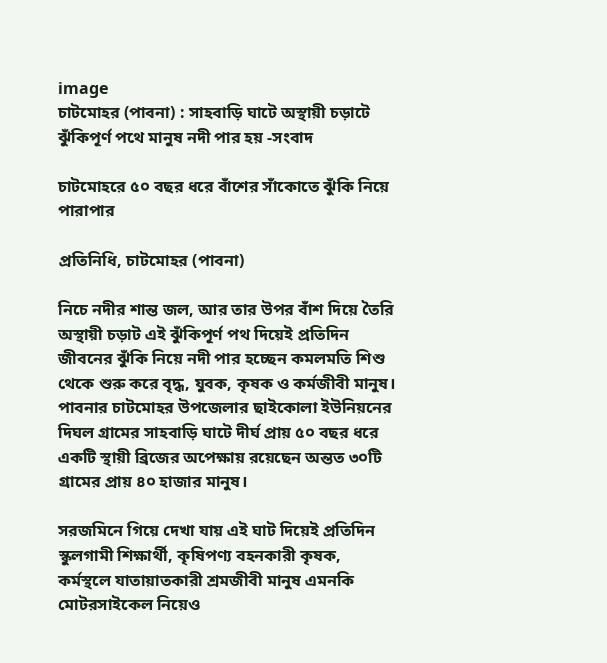image
চাটমোহর (পাবনা) : সাহবাড়ি ঘাটে অস্থায়ী চড়াটে ঝুঁকিপূর্ণ পথে মানুষ নদী পার হয় -সংবাদ

চাটমোহরে ৫০ বছর ধরে বাঁশের সাঁকোতে ঝুঁকি নিয়ে পারাপার

প্রতিনিধি, চাটমোহর (পাবনা)

নিচে নদীর শান্ত জল, আর তার উপর বাঁশ দিয়ে তৈরি অস্থায়ী চড়াট এই ঝুঁকিপূর্ণ পথ দিয়েই প্রতিদিন জীবনের ঝুঁকি নিয়ে নদী পার হচ্ছেন কমলমতি শিশু থেকে শুরু করে বৃদ্ধ, যুবক, কৃষক ও কর্মজীবী মানুষ। পাবনার চাটমোহর উপজেলার ছাইকোলা ইউনিয়নের দিঘল গ্রামের সাহবাড়ি ঘাটে দীর্ঘ প্রায় ৫০ বছর ধরে একটি স্থায়ী ব্রিজের অপেক্ষায় রয়েছেন অন্তত ৩০টি গ্রামের প্রায় ৪০ হাজার মানুষ।

সরজমিনে গিয়ে দেখা যায় এই ঘাট দিয়েই প্রতিদিন স্কুলগামী শিক্ষার্থী, কৃষিপণ্য বহনকারী কৃষক, কর্মস্থলে যাতায়াতকারী শ্রমজীবী মানুষ এমনকি মোটরসাইকেল নিয়েও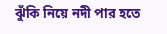ঝুঁকি নিয়ে নদী পার হতে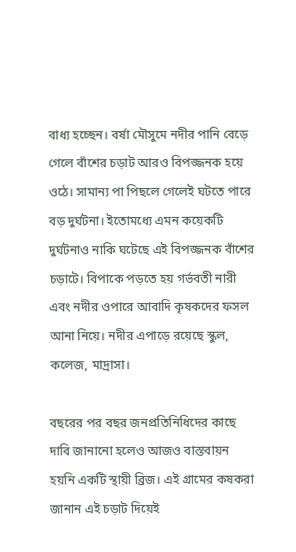বাধ্য হচ্ছেন। বর্ষা মৌসুমে নদীর পানি বেড়ে গেলে বাঁশের চড়াট আরও বিপজ্জনক হয়ে ওঠে। সামান্য পা পিছলে গেলেই ঘটতে পারে বড় দুর্ঘটনা। ইতোমধ্যে এমন কয়েকটি দুর্ঘটনাও নাকি ঘটেছে এই বিপজ্জনক বাঁশের চড়াটে। বিপাকে পড়তে হয় গর্ভবতী নারী এবং নদীর ওপারে আবাদি কৃষকদের ফসল আনা নিয়ে। নদীর এপাড়ে রয়েছে স্কুল, কলেজ, মাদ্রাসা।

বছরের পর বছর জনপ্রতিনিধিদের কাছে দাবি জানানো হলেও আজও বাস্তবায়ন হয়নি একটি স্থায়ী ব্রিজ। এই গ্রামের কষকরা জানান এই চড়াট দিয়েই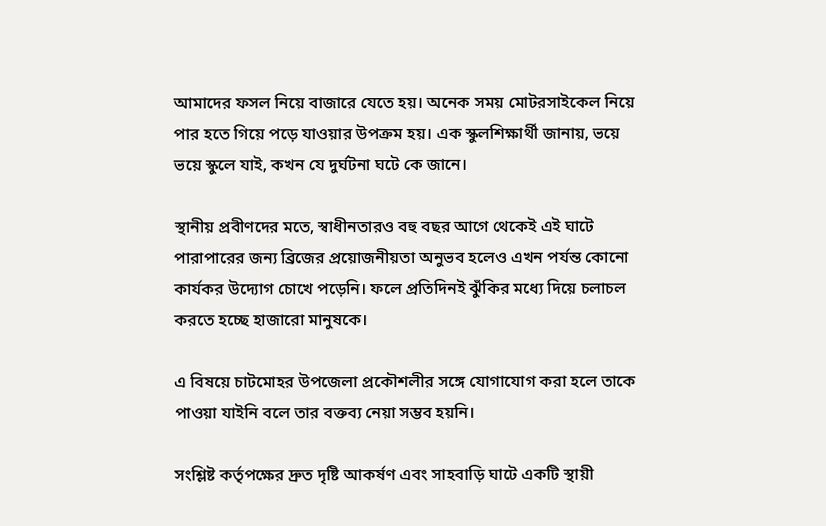আমাদের ফসল নিয়ে বাজারে যেতে হয়। অনেক সময় মোটরসাইকেল নিয়ে পার হতে গিয়ে পড়ে যাওয়ার উপক্রম হয়। এক স্কুলশিক্ষার্থী জানায়, ভয়ে ভয়ে স্কুলে যাই, কখন যে দুর্ঘটনা ঘটে কে জানে।

স্থানীয় প্রবীণদের মতে, স্বাধীনতারও বহু বছর আগে থেকেই এই ঘাটে পারাপারের জন্য ব্রিজের প্রয়োজনীয়তা অনুভব হলেও এখন পর্যন্ত কোনো কার্যকর উদ্যোগ চোখে পড়েনি। ফলে প্রতিদিনই ঝুঁকির মধ্যে দিয়ে চলাচল করতে হচ্ছে হাজারো মানুষকে।

এ বিষয়ে চাটমোহর উপজেলা প্রকৌশলীর সঙ্গে যোগাযোগ করা হলে তাকে পাওয়া যাইনি বলে তার বক্তব্য নেয়া সম্ভব হয়নি।

সংশ্লিষ্ট কর্তৃপক্ষের দ্রুত দৃষ্টি আকর্ষণ এবং সাহবাড়ি ঘাটে একটি স্থায়ী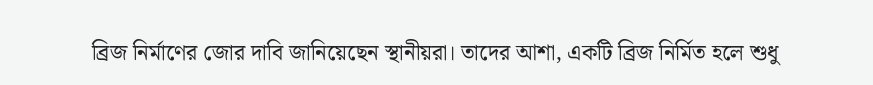ব্রিজ নির্মাণের জোর দাবি জানিয়েছেন স্থানীয়রা। তাদের আশা, একটি ব্রিজ নির্মিত হলে শুধু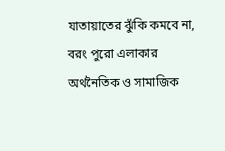যাতায়াতের ঝুঁকি কমবে না, বরং পুরো এলাকার অর্থনৈতিক ও সামাজিক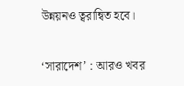উন্নয়নও ত্বরান্বিত হবে।

‘সারাদেশ’ : আরও খবর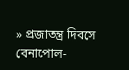» প্রজাতন্ত্র দিবসে বেনাপোল-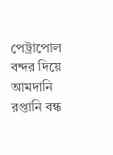পেট্রাপোল বন্দর দিয়ে আমদানি রপ্তানি বন্ধ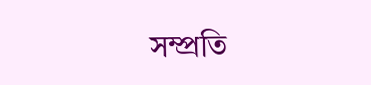সম্প্রতি